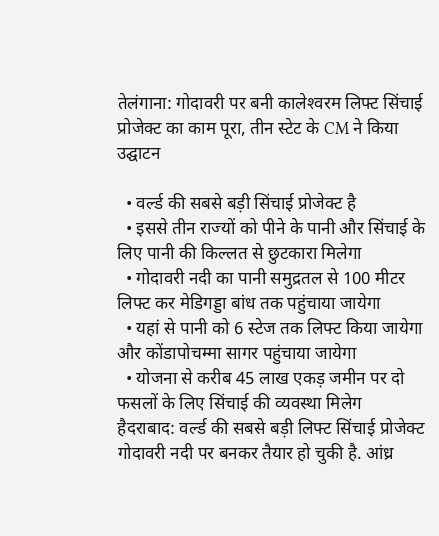तेलंगाना: गोदावरी पर बनी कालेश्‍वरम लिफ्ट सिंचाई प्रोजेक्ट का काम पूरा, तीन स्टेट के CM ने किया उद्घाटन

  • वर्ल्ड की सबसे बड़ी सिंचाई प्रोजेक्ट है
  • इससे तीन राज्यों को पीने के पानी और सिंचाई के लिए पानी की किल्लत से छुटकारा मिलेगा
  • गोदावरी नदी का पानी समुद्रतल से 100 मीटर लिफ्ट कर मेडिगड्डा बांध तक पहुंचाया जायेगा
  • यहां से पानी को 6 स्टेज तक लिफ्ट किया जायेगा और कोंडापोचम्मा सागर पहुंचाया जायेगा
  • योजना से करीब 45 लाख एकड़ जमीन पर दो फसलों के लिए सिंचाई की व्यवस्था मिलेग
हैदराबाद: वर्ल्ड की सबसे बड़ी लिफ्ट सिंचाई प्रोजेक्ट गोदावरी नदी पर बनकर तैयार हो चुकी है. आंध्र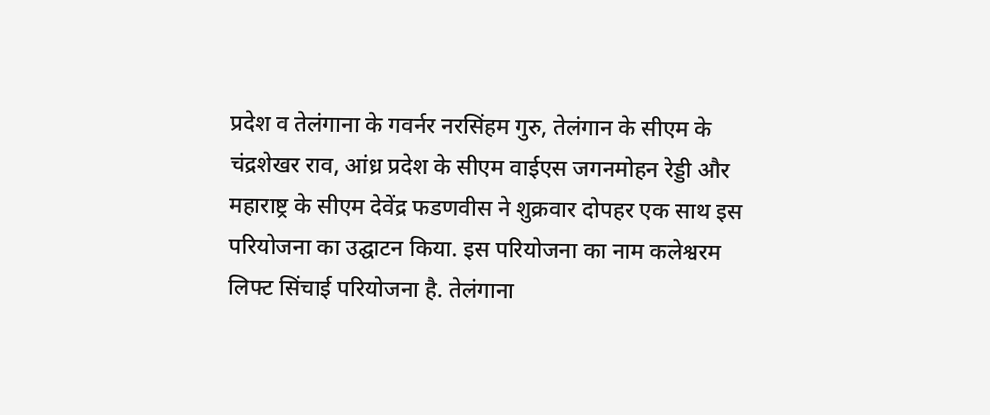प्रदेश व तेलंगाना के गवर्नर नरसिंहम गुरु, तेलंगान के सीएम के चंद्रशेखर राव, आंध्र प्रदेश के सीएम वाईएस जगनमोहन रेड्डी और महाराष्ट्र के सीएम देवेंद्र फडणवीस ने शुक्रवार दोपहर एक साथ इस परियोजना का उद्घाटन किया. इस परियोजना का नाम कलेश्वरम लिफ्ट सिंचाई परियोजना है. तेलंगाना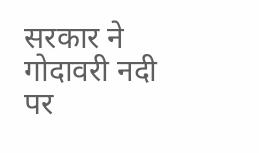सरकार ने गोदावरी नदी पर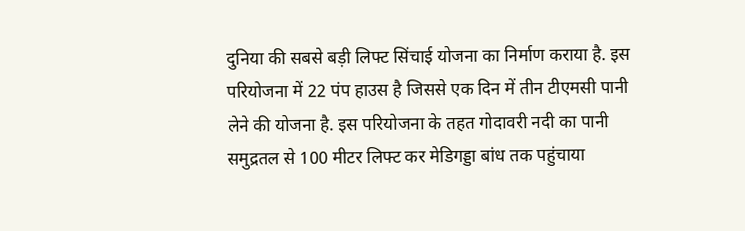दुनिया की सबसे बड़ी लिफ्ट सिंचाई योजना का निर्माण कराया है. इस परियोजना में 22 पंप हाउस है जिससे एक दिन में तीन टीएमसी पानी लेने की योजना है. इस परियोजना के तहत गोदावरी नदी का पानी समुद्रतल से 100 मीटर लिफ्ट कर मेडिगड्डा बांध तक पहुंचाया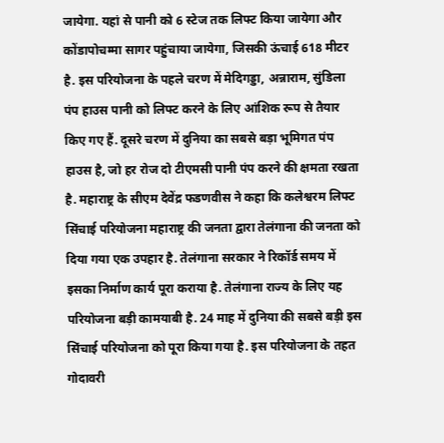जायेगा. यहां से पानी को 6 स्टेज तक लिफ्ट किया जायेगा और कोंडापोचम्मा सागर पहुंचाया जायेगा, जिसकी ऊंचाई 618 मीटर है. इस परियोजना के पहले चरण में मेदिगड्डा, अन्नाराम, सुंडिला पंप हाउस पानी को लिफ्ट करने के लिए आंशिक रूप से तैयार किए गए हैं. दूसरे चरण में दुनिया का सबसे बड़ा भूमिगत पंप हाउस है, जो हर रोज दो टीएमसी पानी पंप करने की क्षमता रखता है. महाराष्ट्र के सीएम देवेंद्र फडणवीस ने कहा कि कलेश्वरम लिफ्ट सिंचाई परियोजना महाराष्ट्र की जनता द्वारा तेलंगाना की जनता को दिया गया एक उपहार है. तेलंगाना सरकार ने रिकॉर्ड समय में इसका निर्माण कार्य पूरा कराया है. तेलंगाना राज्य के लिए यह परियोजना बड़ी कामयाबी है. 24 माह में दुनिया की सबसे बड़ी इस सिंचाई परियोजना को पूरा किया गया है. इस परियोजना के तहत गोदावरी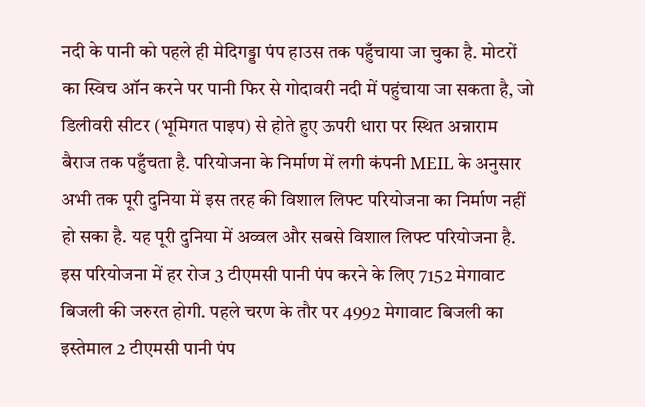नदी के पानी को पहले ही मेदिगड्डा पंप हाउस तक पहुँचाया जा चुका है. मोटरों का स्विच ऑन करने पर पानी फिर से गोदावरी नदी में पहुंचाया जा सकता है, जो डिलीवरी सीटर (भूमिगत पाइप) से होते हुए ऊपरी धारा पर स्थित अन्नाराम बैराज तक पहुँचता है. परियोजना के निर्माण में लगी कंपनी MEIL के अनुसार अभी तक पूरी दुनिया में इस तरह की विशाल लिफ्ट परियोजना का निर्माण नहीं हो सका है. यह पूरी दुनिया में अव्वल और सबसे विशाल लिफ्ट परियोजना है. इस परियोजना में हर रोज 3 टीएमसी पानी पंप करने के लिए 7152 मेगावाट बिजली की जरुरत होगी. पहले चरण के तौर पर 4992 मेगावाट बिजली का इस्तेमाल 2 टीएमसी पानी पंप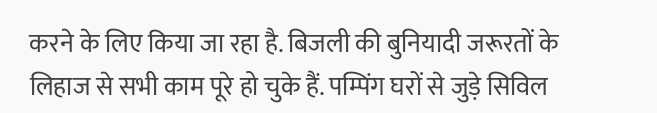करने के लिए किया जा रहा है. बिजली की बुनियादी जरूरतों के लिहाज से सभी काम पूरे हो चुके हैं. पम्पिंग घरों से जुड़े सिविल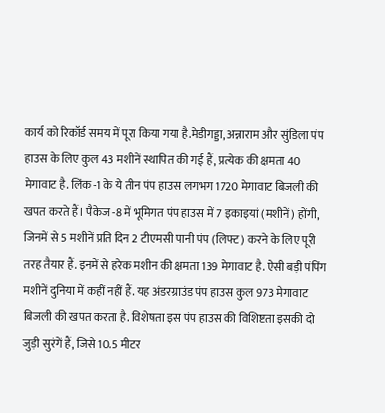कार्य को रिकॉर्ड समय में पूरा किया गया है.मेडीगड्डा, अन्नाराम और सुंडिला पंप हाउस के लिए कुल 43 मशीनें स्थापित की गई हैं, प्रत्येक की क्षमता 40 मेगावाट है. लिंक -1 के ये तीन पंप हाउस लगभग 1720 मेगावाट बिजली की खपत करते हैं। पैकेज -8 में भूमिगत पंप हाउस में 7 इकाइयां (मशीनें) होंगी, जिनमें से 5 मशीनें प्रति दिन 2 टीएमसी पानी पंप (लिफ्ट) करने के लिए पूरी तरह तैयार हैं. इनमें से हरेक मशीन की क्षमता 139 मेगावाट है. ऐसी बड़ी पंपिंग मशीनें दुनिया में कहीं नहीं हैं. यह अंडरग्राउंड पंप हाउस कुल 973 मेगावाट बिजली की खपत करता है. विशेषता इस पंप हाउस की विशिष्टता इसकी दो जुड़ी सुरंगें हैं, जिसे 10.5 मीटर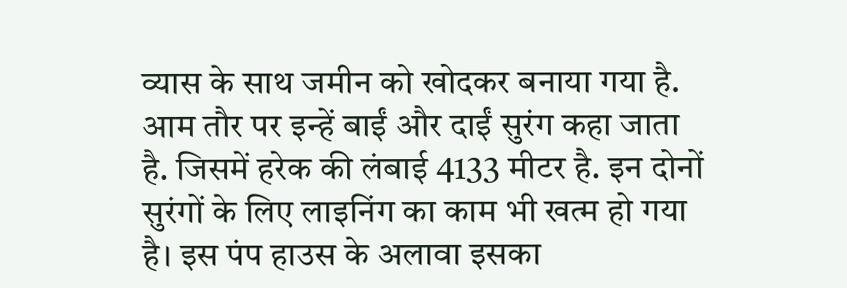व्यास के साथ जमीन को खोदकर बनाया गया है. आम तौर पर इन्हें बाईं और दाईं सुरंग कहा जाता है. जिसमें हरेक की लंबाई 4133 मीटर है. इन दोनों सुरंगों के लिए लाइनिंग का काम भी खत्म हो गया है। इस पंप हाउस के अलावा इसका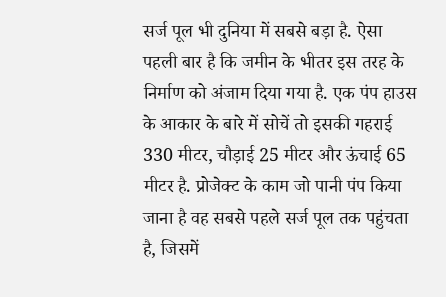सर्ज पूल भी दुनिया में सबसे बड़ा है. ऐसा पहली बार है कि जमीन के भीतर इस तरह के निर्माण को अंजाम दिया गया है. एक पंप हाउस के आकार के बारे में सोचें तो इसकी गहराई 330 मीटर, चौड़ाई 25 मीटर और ऊंचाई 65 मीटर है. प्रोजेक्ट के काम जो पानी पंप किया जाना है वह सबसे पहले सर्ज पूल तक पहुंचता है, जिसमें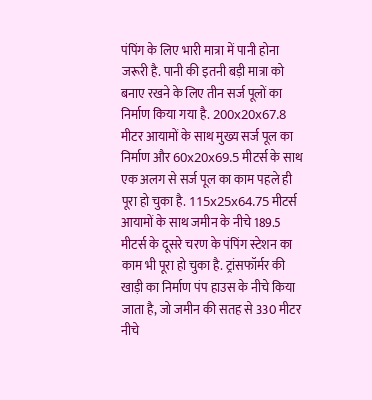पंपिंग के लिए भारी मात्रा में पानी होना जरूरी है. पानी की इतनी बड़ी मात्रा को बनाए रखने के लिए तीन सर्ज पूलों का निर्माण किया गया है. 200x20x67.8 मीटर आयामों के साथ मुख्य सर्ज पूल का निर्माण और 60x20x69.5 मीटर्स के साथ एक अलग से सर्ज पूल का काम पहले ही पूरा हो चुका है. 115x25x64.75 मीटर्स आयामों के साथ जमीन के नीचे 189.5 मीटर्स के दूसरे चरण के पंपिंग स्टेशन का काम भी पूरा हो चुका है. ट्रांसफॉर्मर की खाड़ी का निर्माण पंप हाउस के नीचे किया जाता है, जो जमीन की सतह से 330 मीटर नीचे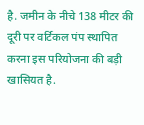है. जमीन के नीचे 138 मीटर की दूरी पर वर्टिकल पंप स्थापित करना इस परियोजना की बड़ी खासियत है.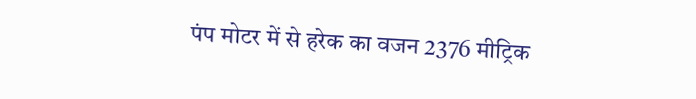पंप मोटर में से हरेक का वजन 2376 मीट्रिक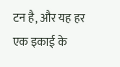टन है, और यह हर एक इकाई के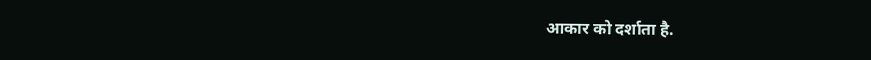आकार को दर्शाता है.